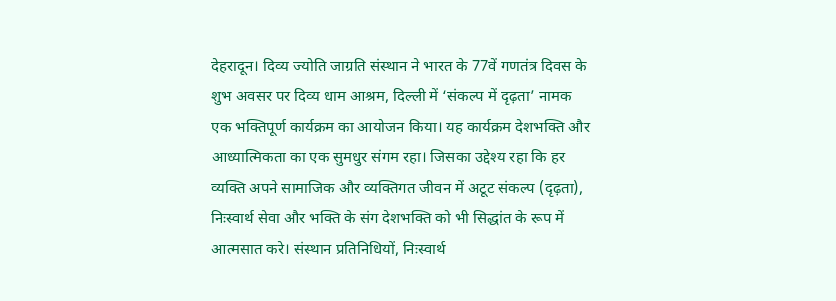देहरादून। दिव्य ज्योति जाग्रति संस्थान ने भारत के 77वें गणतंत्र दिवस के शुभ अवसर पर दिव्य धाम आश्रम, दिल्ली में ‘संकल्प में दृढ़ता’ नामक एक भक्तिपूर्ण कार्यक्रम का आयोजन किया। यह कार्यक्रम देशभक्ति और आध्यात्मिकता का एक सुमधुर संगम रहा। जिसका उद्देश्य रहा कि हर व्यक्ति अपने सामाजिक और व्यक्तिगत जीवन में अटूट संकल्प (दृढ़ता), निःस्वार्थ सेवा और भक्ति के संग देशभक्ति को भी सिद्धांत के रूप में आत्मसात करे। संस्थान प्रतिनिधियों, निःस्वार्थ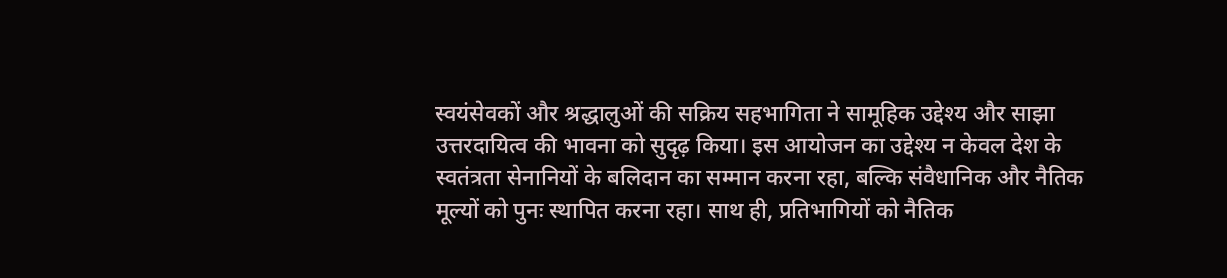स्वयंसेवकों और श्रद्धालुओं की सक्रिय सहभागिता ने सामूहिक उद्देश्य और साझा उत्तरदायित्व की भावना को सुदृढ़ किया। इस आयोजन का उद्देश्य न केवल देश के स्वतंत्रता सेनानियों के बलिदान का सम्मान करना रहा, बल्कि संवैधानिक और नैतिक मूल्यों को पुनः स्थापित करना रहा। साथ ही, प्रतिभागियों को नैतिक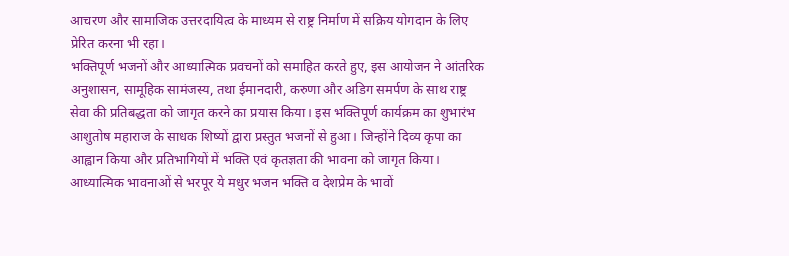आचरण और सामाजिक उत्तरदायित्व के माध्यम से राष्ट्र निर्माण में सक्रिय योगदान के लिए प्रेरित करना भी रहा।
भक्तिपूर्ण भजनों और आध्यात्मिक प्रवचनों को समाहित करते हुए, इस आयोजन ने आंतरिक अनुशासन, सामूहिक सामंजस्य, तथा ईमानदारी, करुणा और अडिग समर्पण के साथ राष्ट्र सेवा की प्रतिबद्धता को जागृत करने का प्रयास किया। इस भक्तिपूर्ण कार्यक्रम का शुभारंभ आशुतोष महाराज के साधक शिष्यों द्वारा प्रस्तुत भजनों से हुआ। जिन्होंने दिव्य कृपा का आह्वान किया और प्रतिभागियों में भक्ति एवं कृतज्ञता की भावना को जागृत किया। आध्यात्मिक भावनाओं से भरपूर ये मधुर भजन भक्ति व देशप्रेम के भावों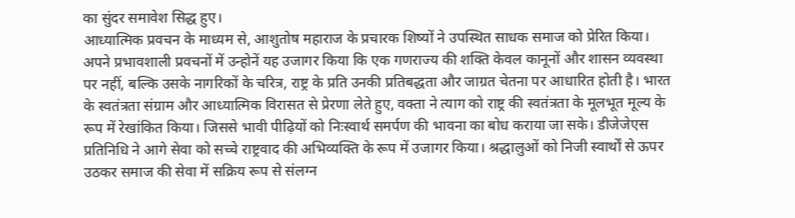का सुंदर समावेश सिद्ध हुए।
आध्यात्मिक प्रवचन के माध्यम से, आशुतोष महाराज के प्रचारक शिष्यों ने उपस्थित साधक समाज को प्रेरित किया। अपने प्रभावशाली प्रवचनों में उन्होनें यह उजागर किया कि एक गणराज्य की शक्ति केवल कानूनों और शासन व्यवस्था पर नहीं, बल्कि उसके नागरिकों के चरित्र, राष्ट्र के प्रति उनकी प्रतिबद्धता और जाग्रत चेतना पर आधारित होती है। भारत के स्वतंत्रता संग्राम और आध्यात्मिक विरासत से प्रेरणा लेते हुए, वक्ता ने त्याग को राष्ट्र की स्वतंत्रता के मूलभूत मूल्य के रूप में रेखांकित किया। जिससे भावी पीढ़ियों को निःस्वार्थ समर्पण की भावना का बोध कराया जा सके। डीजेजेएस प्रतिनिधि ने आगे सेवा को सच्चे राष्ट्रवाद की अभिव्यक्ति के रूप में उजागर किया। श्रद्धालुओं को निजी स्वार्थों से ऊपर उठकर समाज की सेवा में सक्रिय रूप से संलग्न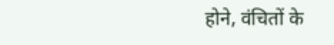होने, वंचितों के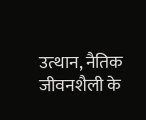उत्थान, नैतिक जीवनशैली के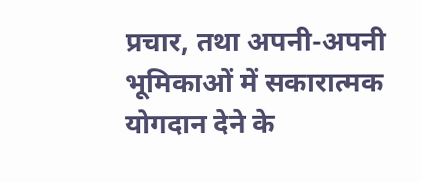प्रचार, तथा अपनी-अपनी भूमिकाओं में सकारात्मक योगदान देने के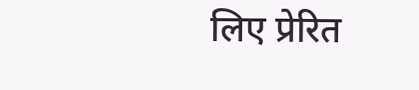लिए प्रेरित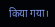किया गया।